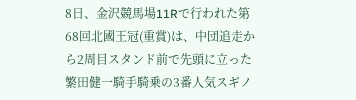8日、金沢競馬場11Rで行われた第68回北國王冠(重賞)は、中団追走から2周目スタンド前で先頭に立った繁田健一騎手騎乗の3番人気スギノ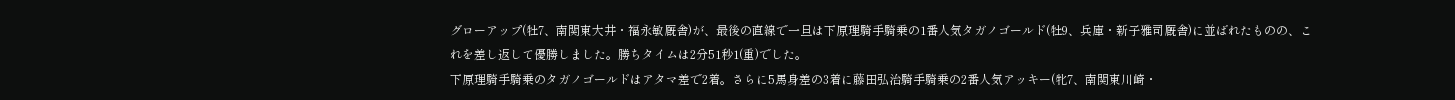グローアップ(牡7、南関東大井・福永敏厩舎)が、最後の直線で一旦は下原理騎手騎乗の1番人気タガノゴールド(牡9、兵庫・新子雅司厩舎)に並ばれたものの、これを差し返して優勝しました。勝ちタイムは2分51秒1(重)でした。
下原理騎手騎乗のタガノゴールドはアタマ差で2着。さらに5馬身差の3着に藤田弘治騎手騎乗の2番人気アッキー(牝7、南関東川崎・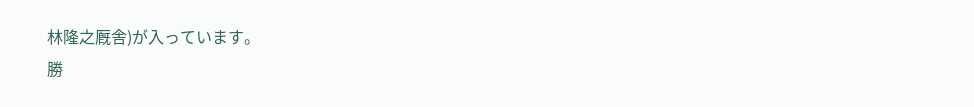林隆之厩舎)が入っています。
勝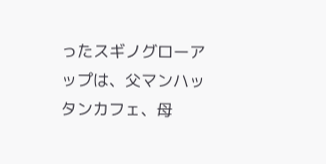ったスギノグローアップは、父マンハッタンカフェ、母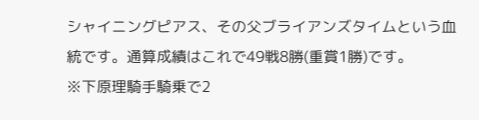シャイニングピアス、その父ブライアンズタイムという血統です。通算成績はこれで49戦8勝(重賞1勝)です。
※下原理騎手騎乗で2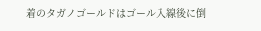着のタガノゴールドはゴール入線後に倒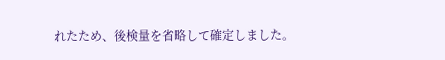れたため、後検量を省略して確定しました。